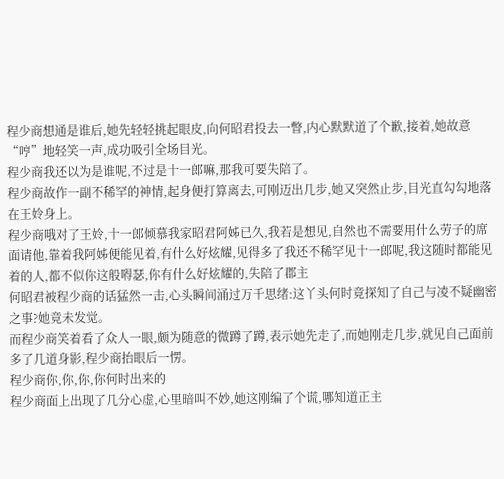程少商想通是谁后,她先轻轻挑起眼皮,向何昭君投去一瞥,内心默默道了个歉,接着,她故意“哼”地轻笑一声,成功吸引全场目光。
程少商我还以为是谁呢,不过是十一郎嘛,那我可要失陪了。
程少商故作一副不稀罕的神情,起身便打算离去,可刚迈出几步,她又突然止步,目光直勾勾地落在王姈身上。
程少商哦对了王姈,十一郎倾慕我家昭君阿姊已久,我若是想见,自然也不需要用什么劳子的席面请他,靠着我阿姊便能见着,有什么好炫耀,见得多了我还不稀罕见十一郎呢,我这随时都能见着的人,都不似你这般嘚瑟,你有什么好炫耀的,失陪了郡主
何昭君被程少商的话猛然一击,心头瞬间涌过万千思绪:这丫头何时竟探知了自己与凌不疑幽密之事?她竟未发觉。
而程少商笑着看了众人一眼,颇为随意的微蹲了蹲,表示她先走了,而她刚走几步,就见自己面前多了几道身影,程少商抬眼后一愣。
程少商你,你,你,你何时出来的
程少商面上出现了几分心虚,心里暗叫不妙,她这刚编了个谎,哪知道正主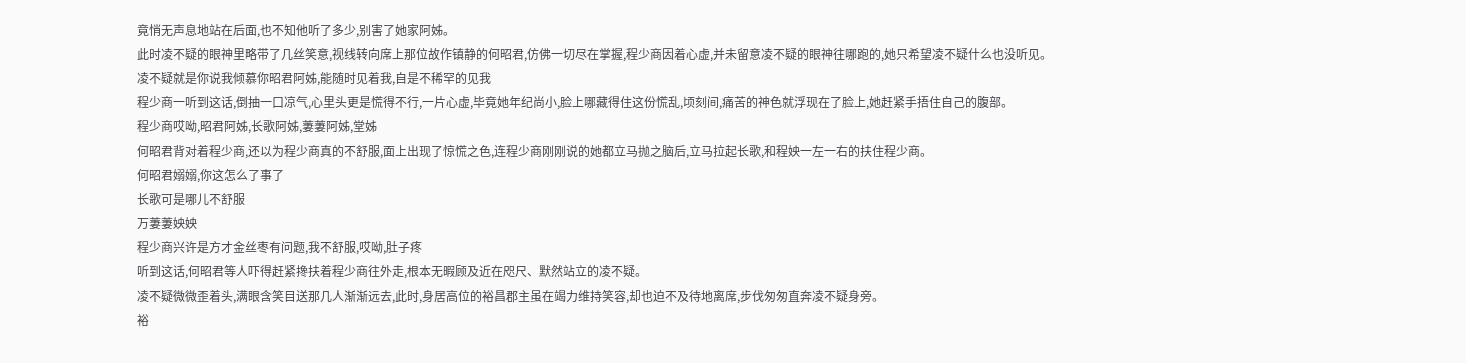竟悄无声息地站在后面,也不知他听了多少,别害了她家阿姊。
此时凌不疑的眼神里略带了几丝笑意,视线转向席上那位故作镇静的何昭君,仿佛一切尽在掌握,程少商因着心虚,并未留意凌不疑的眼神往哪跑的,她只希望凌不疑什么也没听见。
凌不疑就是你说我倾慕你昭君阿姊,能随时见着我,自是不稀罕的见我
程少商一听到这话,倒抽一口凉气,心里头更是慌得不行,一片心虚,毕竟她年纪尚小,脸上哪藏得住这份慌乱,顷刻间,痛苦的神色就浮现在了脸上,她赶紧手捂住自己的腹部。
程少商哎呦,昭君阿姊,长歌阿姊,萋萋阿姊,堂姊
何昭君背对着程少商,还以为程少商真的不舒服,面上出现了惊慌之色,连程少商刚刚说的她都立马抛之脑后,立马拉起长歌,和程姎一左一右的扶住程少商。
何昭君嫋嫋,你这怎么了事了
长歌可是哪儿不舒服
万萋萋姎姎
程少商兴许是方才金丝枣有问题,我不舒服,哎呦,肚子疼
听到这话,何昭君等人吓得赶紧搀扶着程少商往外走,根本无暇顾及近在咫尺、默然站立的凌不疑。
凌不疑微微歪着头,满眼含笑目送那几人渐渐远去,此时,身居高位的裕昌郡主虽在竭力维持笑容,却也迫不及待地离席,步伐匆匆直奔凌不疑身旁。
裕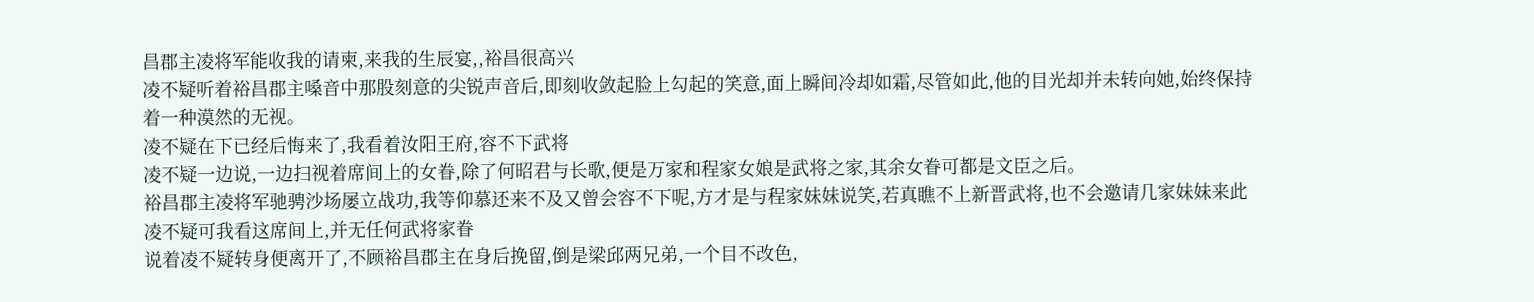昌郡主凌将军能收我的请柬,来我的生辰宴,,裕昌很高兴
凌不疑听着裕昌郡主嗓音中那股刻意的尖锐声音后,即刻收敛起脸上勾起的笑意,面上瞬间冷却如霜,尽管如此,他的目光却并未转向她,始终保持着一种漠然的无视。
凌不疑在下已经后悔来了,我看着汝阳王府,容不下武将
凌不疑一边说,一边扫视着席间上的女眷,除了何昭君与长歌,便是万家和程家女娘是武将之家,其余女眷可都是文臣之后。
裕昌郡主凌将军驰骋沙场屡立战功,我等仰慕还来不及又曾会容不下呢,方才是与程家妹妹说笑,若真瞧不上新晋武将,也不会邀请几家妹妹来此
凌不疑可我看这席间上,并无任何武将家眷
说着凌不疑转身便离开了,不顾裕昌郡主在身后挽留,倒是梁邱两兄弟,一个目不改色,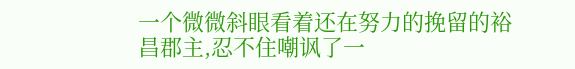一个微微斜眼看着还在努力的挽留的裕昌郡主,忍不住嘲讽了一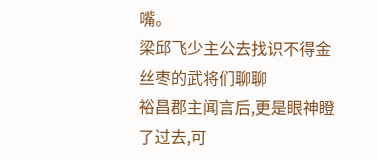嘴。
梁邱飞少主公去找识不得金丝枣的武将们聊聊
裕昌郡主闻言后,更是眼神瞪了过去,可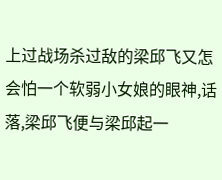上过战场杀过敌的梁邱飞又怎会怕一个软弱小女娘的眼神,话落,梁邱飞便与梁邱起一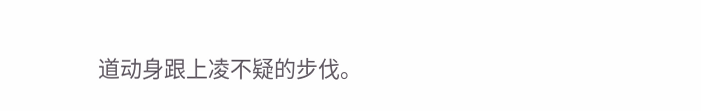道动身跟上凌不疑的步伐。